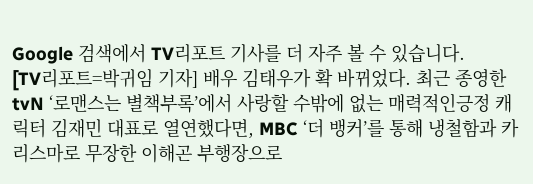Google 검색에서 TV리포트 기사를 더 자주 볼 수 있습니다.
[TV리포트=박귀임 기자] 배우 김태우가 확 바뀌었다. 최근 종영한 tvN ‘로맨스는 별책부록’에서 사랑할 수밖에 없는 매력적인긍정 캐릭터 김재민 대표로 열연했다면, MBC ‘더 뱅커’를 통해 냉철함과 카리스마로 무장한 이해곤 부행장으로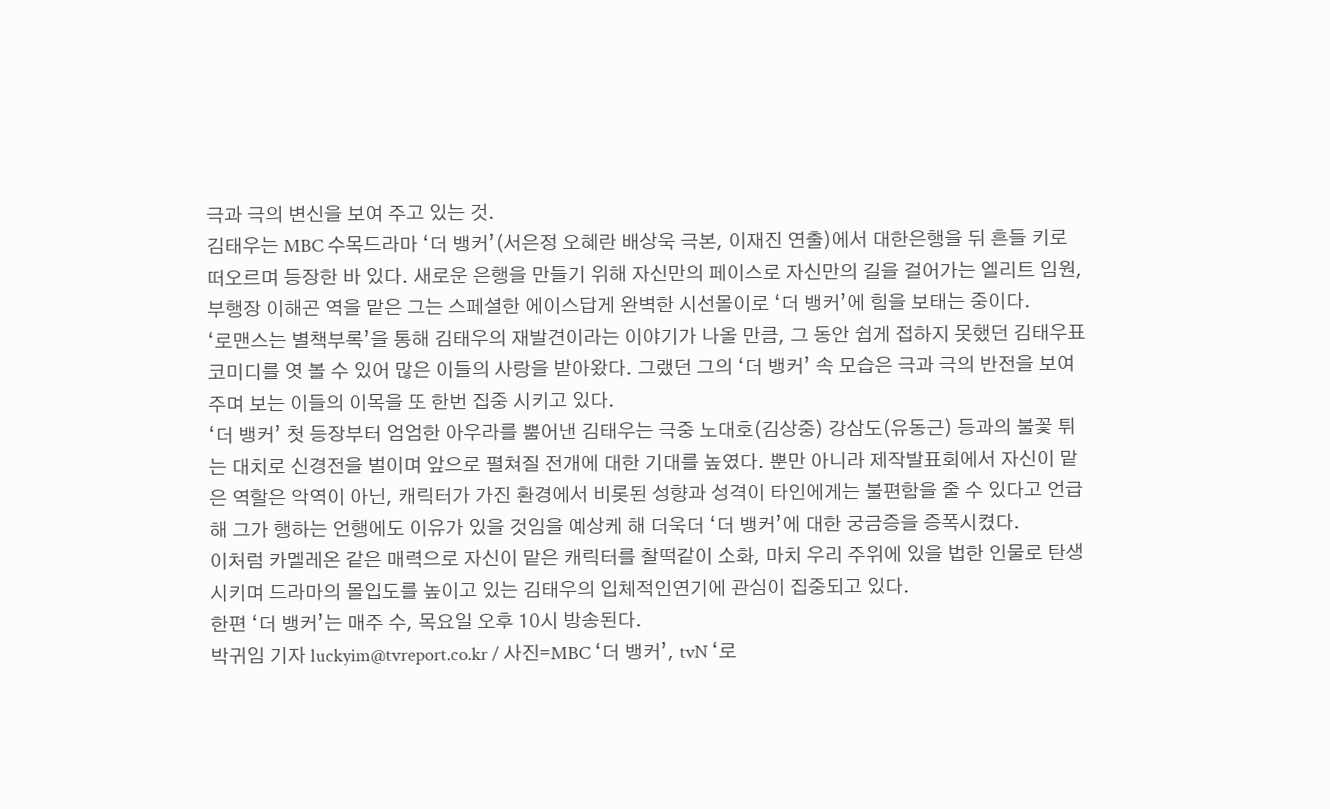극과 극의 변신을 보여 주고 있는 것.
김태우는 MBC 수목드라마 ‘더 뱅커’(서은정 오혜란 배상욱 극본, 이재진 연출)에서 대한은행을 뒤 흔들 키로 떠오르며 등장한 바 있다. 새로운 은행을 만들기 위해 자신만의 페이스로 자신만의 길을 걸어가는 엘리트 임원, 부행장 이해곤 역을 맡은 그는 스페셜한 에이스답게 완벽한 시선몰이로 ‘더 뱅커’에 힘을 보태는 중이다.
‘로맨스는 별책부록’을 통해 김태우의 재발견이라는 이야기가 나올 만큼, 그 동안 쉽게 접하지 못했던 김태우표 코미디를 엿 볼 수 있어 많은 이들의 사랑을 받아왔다. 그랬던 그의 ‘더 뱅커’ 속 모습은 극과 극의 반전을 보여주며 보는 이들의 이목을 또 한번 집중 시키고 있다.
‘더 뱅커’ 첫 등장부터 엄엄한 아우라를 뿜어낸 김태우는 극중 노대호(김상중) 강삼도(유동근) 등과의 불꽃 튀는 대치로 신경전을 벌이며 앞으로 펼쳐질 전개에 대한 기대를 높였다. 뿐만 아니라 제작발표회에서 자신이 맡은 역할은 악역이 아닌, 캐릭터가 가진 환경에서 비롯된 성향과 성격이 타인에게는 불편함을 줄 수 있다고 언급해 그가 행하는 언행에도 이유가 있을 것임을 예상케 해 더욱더 ‘더 뱅커’에 대한 궁금증을 증폭시켰다.
이처럼 카멜레온 같은 매력으로 자신이 맡은 캐릭터를 찰떡같이 소화, 마치 우리 주위에 있을 법한 인물로 탄생시키며 드라마의 몰입도를 높이고 있는 김태우의 입체적인연기에 관심이 집중되고 있다.
한편 ‘더 뱅커’는 매주 수, 목요일 오후 10시 방송된다.
박귀임 기자 luckyim@tvreport.co.kr / 사진=MBC ‘더 뱅커’, tvN ‘로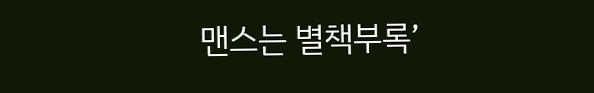맨스는 별책부록’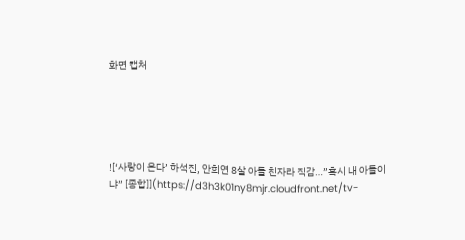화면 캡처





![‘사랑이 온다’ 하석진, 안희연 8살 아들 친자라 직감…”혹시 내 아들이냐” [종합]](https://d3h3k01ny8mjr.cloudfront.net/tv-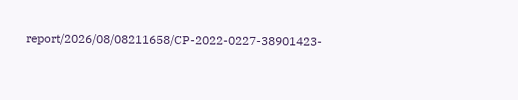report/2026/08/08211658/CP-2022-0227-38901423-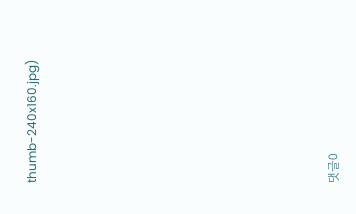thumb-240x160.jpg)













댓글0